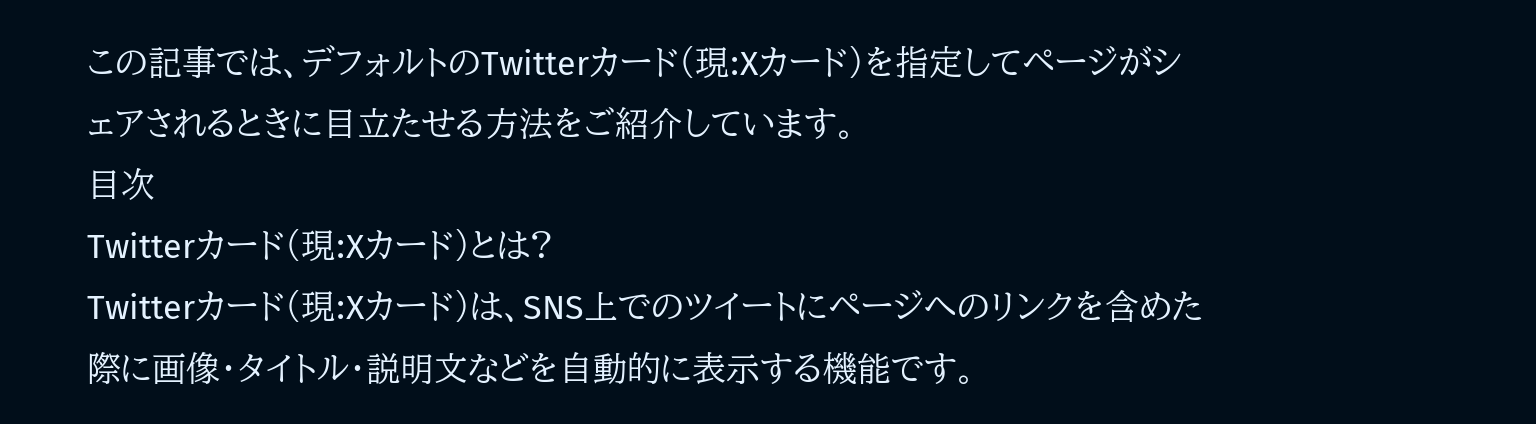この記事では、デフォルトのTwitterカード(現:Xカード)を指定してページがシェアされるときに目立たせる方法をご紹介しています。
目次
Twitterカード(現:Xカード)とは?
Twitterカード(現:Xカード)は、SNS上でのツイートにページへのリンクを含めた際に画像・タイトル・説明文などを自動的に表示する機能です。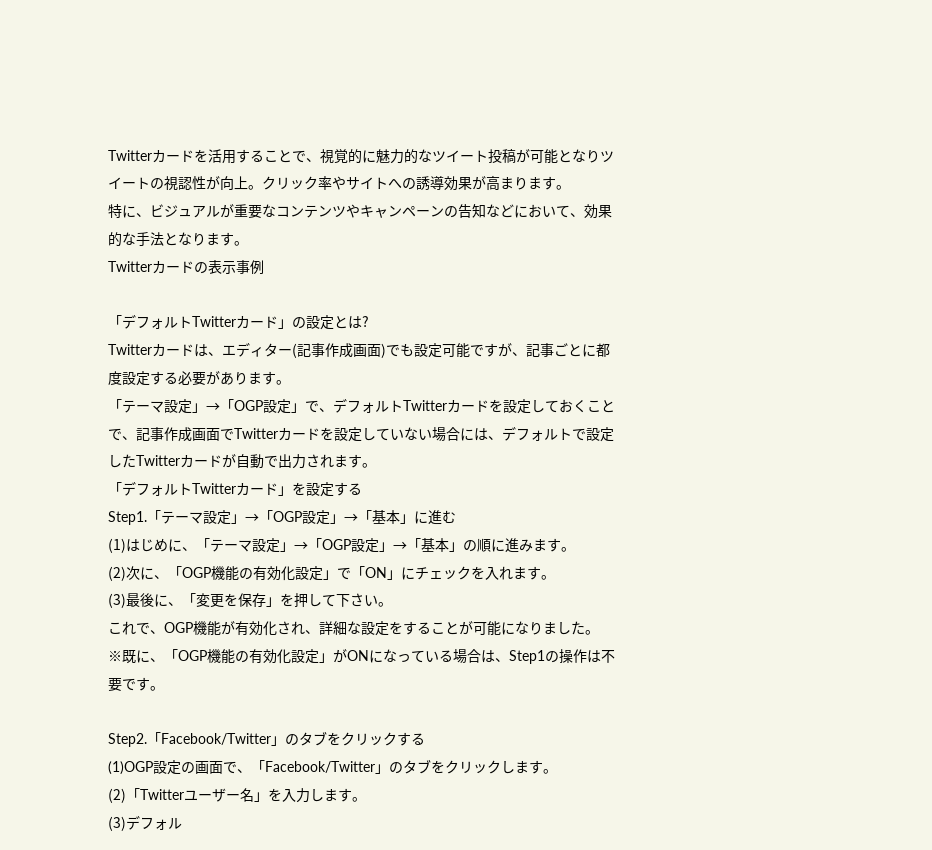Twitterカードを活用することで、視覚的に魅力的なツイート投稿が可能となりツイートの視認性が向上。クリック率やサイトへの誘導効果が高まります。
特に、ビジュアルが重要なコンテンツやキャンペーンの告知などにおいて、効果的な手法となります。
Twitterカードの表示事例

「デフォルトTwitterカード」の設定とは?
Twitterカードは、エディター(記事作成画面)でも設定可能ですが、記事ごとに都度設定する必要があります。
「テーマ設定」→「OGP設定」で、デフォルトTwitterカードを設定しておくことで、記事作成画面でTwitterカードを設定していない場合には、デフォルトで設定したTwitterカードが自動で出力されます。
「デフォルトTwitterカード」を設定する
Step1.「テーマ設定」→「OGP設定」→「基本」に進む
(1)はじめに、「テーマ設定」→「OGP設定」→「基本」の順に進みます。
(2)次に、「OGP機能の有効化設定」で「ON」にチェックを入れます。
(3)最後に、「変更を保存」を押して下さい。
これで、OGP機能が有効化され、詳細な設定をすることが可能になりました。
※既に、「OGP機能の有効化設定」がONになっている場合は、Step1の操作は不要です。

Step2.「Facebook/Twitter」のタブをクリックする
(1)OGP設定の画面で、「Facebook/Twitter」のタブをクリックします。
(2)「Twitterユーザー名」を入力します。
(3)デフォル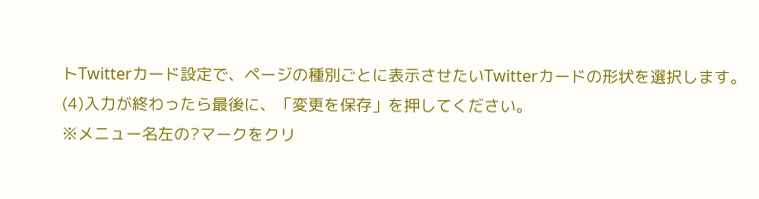トTwitterカード設定で、ページの種別ごとに表示させたいTwitterカードの形状を選択します。
(4)入力が終わったら最後に、「変更を保存」を押してください。
※メニュー名左の?マークをクリ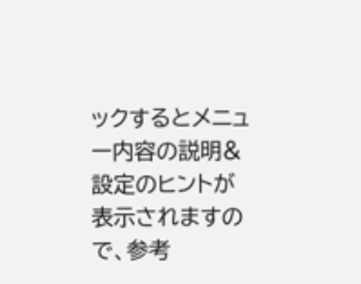ックするとメニュー内容の説明&設定のヒントが表示されますので、参考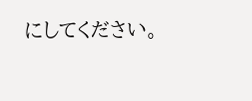にしてください。